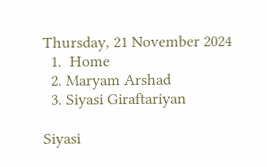Thursday, 21 November 2024
  1.  Home
  2. Maryam Arshad
  3. Siyasi Giraftariyan

Siyasi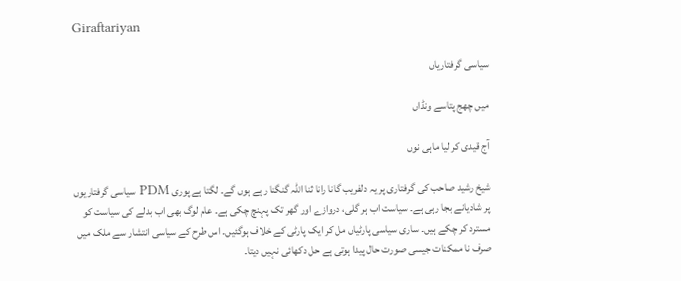Giraftariyan

سیاسی گرفتاریاں

میں چھج پتاسے ونڈاں

آج قیدی کر لیا ماہی نوں

شیخ رشید صاحب کی گرفتاری پر یہ دلفریب گانا رانا ثنا اللہ گنگنا رہے ہوں گے۔ لگتا ہے پوری PDM سیاسی گرفتاریوں پر شادیانے بجا رہی ہے۔ سیاست اب ہر گلی، دروازے اور گھر تک پہنچ چکی ہے۔ عام لوگ بھی اب بدلے کی سیاست کو مسترد کر چکے ہیں۔ ساری سیاسی پارٹیاں مل کر ایک پارٹی کے خلاف ہوگئیں۔ اس طرح کے سیاسی انتشار سے ملک میں صرف نا ممکنات جیسی صورت حال پیدا ہوتی ہے حل دکھائی نہیں دیتا۔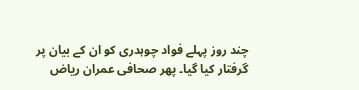چند روز پہلے فواد چوہدری کو ان کے بیان پر گرفتار کیا گیا۔ پھر صحافی عمران ریاض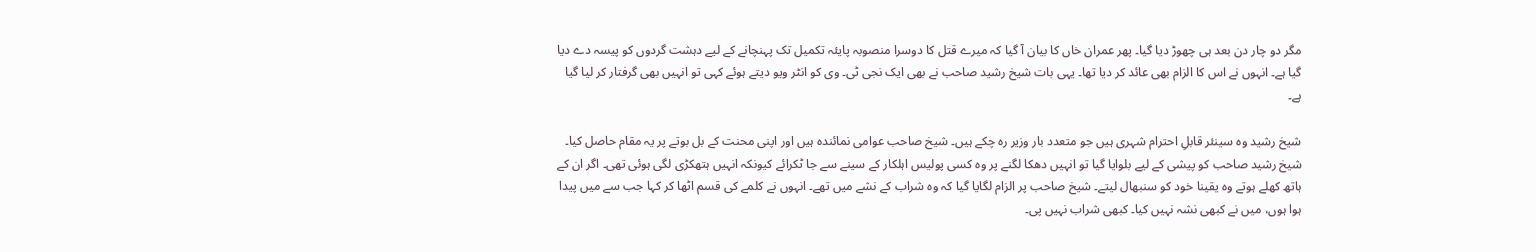مگر دو چار دن بعد ہی چھوڑ دیا گیا۔ پھر عمران خاں کا بیان آ گیا کہ میرے قتل کا دوسرا منصوبہ پایئہ تکمیل تک پہنچانے کے لیے دہشت گردوں کو پیسہ دے دیا گیا ہے۔ انہوں نے اس کا الزام بھی عائد کر دیا تھا۔ یہی بات شیخ رشید صاحب نے بھی ایک نجی ٹی۔ وی کو انٹر ویو دیتے ہوئے کہی تو انہیں بھی گرفتار کر لیا گیا ہے۔

شیخ رشید وہ سینئر قابلِ احترام شہری ہیں جو متعدد بار وزیر رہ چکے ہیں۔ شیخ صاحب عوامی نمائندہ ہیں اور اپنی محنت کے بل بوتے پر یہ مقام حاصل کیا۔ شیخ رشید صاحب کو پیشی کے لیے بلوایا گیا تو انہیں دھکا لگنے پر وہ کسی پولیس اہلکار کے سینے سے جا ٹکرائے کیونکہ انہیں ہتھکڑی لگی ہوئی تھی۔ اگر ان کے ہاتھ کھلے ہوتے وہ یقینا خود کو سنبھال لیتے۔ شیخ صاحب پر الزام لگایا گیا کہ وہ شراب کے نشے میں تھے۔ انہوں نے کلمے کی قسم اٹھا کر کہا جب سے میں پیدا ہوا ہوں، میں نے کبھی نشہ نہیں کیا۔ کبھی شراب نہیں پی۔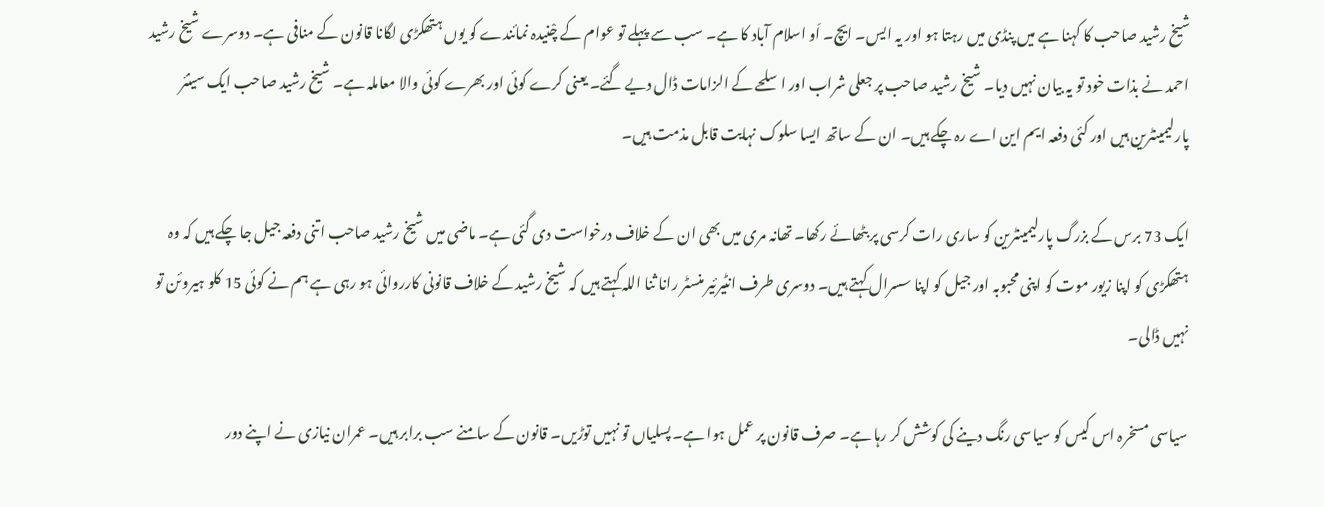شیخ رشید صاحب کا کہنا ہے میں پنڈی میں رہتا ہو اور یہ ایس۔ ایچ۔ اَو اسلام آباد کا ہے۔ سب سے پہلے تو عوام کے چْنیدہ نمائندے کو یوں ہتھکڑی لگانا قانون کے منافی ہے۔ دوسرے شیخ رشید احمد نے بذات خود تو یہ بیان نہیں دیا۔ شیخ رشید صاحب پر جعلی شراب اور اسلحے کے الزامات ڈال دیے گئے۔ یعنی کرے کوئی اور بھرے کوئی والا معاملہ ہے۔ شیخ رشید صاحب ایک سینئر پارلیمینٹرین ہیں اور کئی دفعہ ایم این اے رہ چکے ہیں۔ ان کے ساتھ ایسا سلوک نہایت قابل مذمت ہیں۔

ایک 73 برس کے بزرگ پارلیمینٹرین کو ساری رات کرسی پر بٹھائے رکھا۔ تھانہ مری میں بھی ان کے خلاف درخواست دی گئی ہے۔ ماضی میں شیخ رشید صاحب اتنی دفعہ جیل جا چکے ہیں کہ وہ ہتھکڑی کو اپنا زیور موت کو اپنی محبوبہ اور جیل کو اپنا سسرال کہتے ہیں۔ دوسری طرف انٹیرئیر منسٹر رانا ثنا اللہ کہتے ہیں کہ شیخ رشید کے خلاف قانونی کارروائی ہو رہی ہے ہم نے کوئی 15 کلو ہیروئن تو نہیں ڈالی۔

سیاسی مسخرہ اس کیس کو سیاسی رنگ دینے کی کوشش کر رہا ہے۔ صرف قانون پر عمل ہوا ہے۔ پسلیاں تو نہیں توڑیں۔ قانون کے سامنے سب برابر ہیں۔ عمران نیازی نے اپنے دور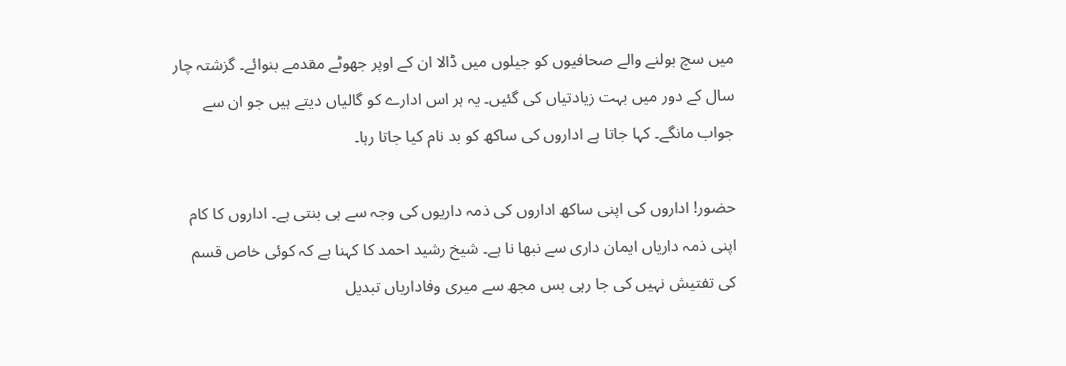میں سچ بولنے والے صحافیوں کو جیلوں میں ڈالا ان کے اوپر جھوٹے مقدمے بنوائے۔ گزشتہ چار سال کے دور میں بہت زیادتیاں کی گئیں۔ یہ ہر اس ادارے کو گالیاں دیتے ہیں جو ان سے جواب مانگے۔ کہا جاتا ہے اداروں کی ساکھ کو بد نام کیا جاتا رہا۔

حضور! اداروں کی اپنی ساکھ اداروں کی ذمہ داریوں کی وجہ سے ہی بنتی ہے۔ اداروں کا کام اپنی ذمہ داریاں ایمان داری سے نبھا نا ہے۔ شیخ رشید احمد کا کہنا ہے کہ کوئی خاص قسم کی تفتیش نہیں کی جا رہی بس مجھ سے میری وفاداریاں تبدیل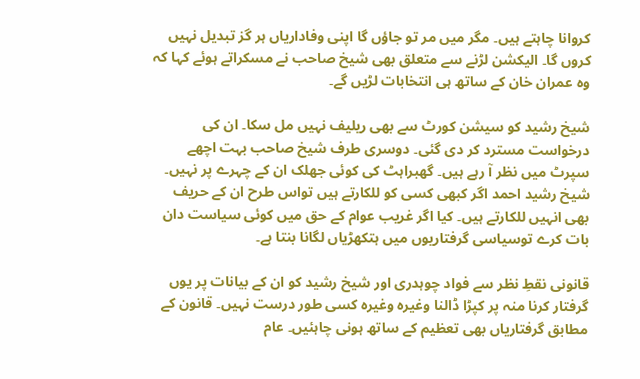کروانا چاہتے ہیں۔ مگر میں مر تو جاؤں گا اپنی وفاداریاں ہر گز تبدیل نہیں کروں گا۔ الیکشن لڑنے سے متعلق بھی شیخ صاحب نے مسکراتے ہوئے کہا کہ وہ عمران خان کے ساتھ ہی انتخابات لڑیں گے۔

شیخ رشید کو سیشن کورٹ سے بھی ریلیف نہیں مل سکا۔ ان کی درخواست مسترد کر دی گئی۔ دوسری طرف شیخ صاحب بہت اچھے سپرٹ میں نظر آ رہے ہیں۔ گھبراہٹ کی کوئی جھلک ان کے چہرے پر نہیں۔ شیخ رشید احمد اگر کبھی کسی کو للکارتے ہیں تواس طرح ان کے حریف بھی انہیں للکارتے ہیں۔ کیا اگر غریب عوام کے حق میں کوئی سیاست دان بات کرے توسیاسی گرفتاریوں میں ہتکھڑیاں لگانا بنتا ہے۔

قانونی نقطِ نظر سے فواد چوہدری اور شیخ رشید کو ان کے بیانات پر یوں گرفتار کرنا منہ پر کپڑا ڈالنا وغیرہ وغیرہ کسی طور درست نہیں۔ قانون کے مطابق گرفتاریاں بھی تعظیم کے ساتھ ہونی چاہئیں۔ عام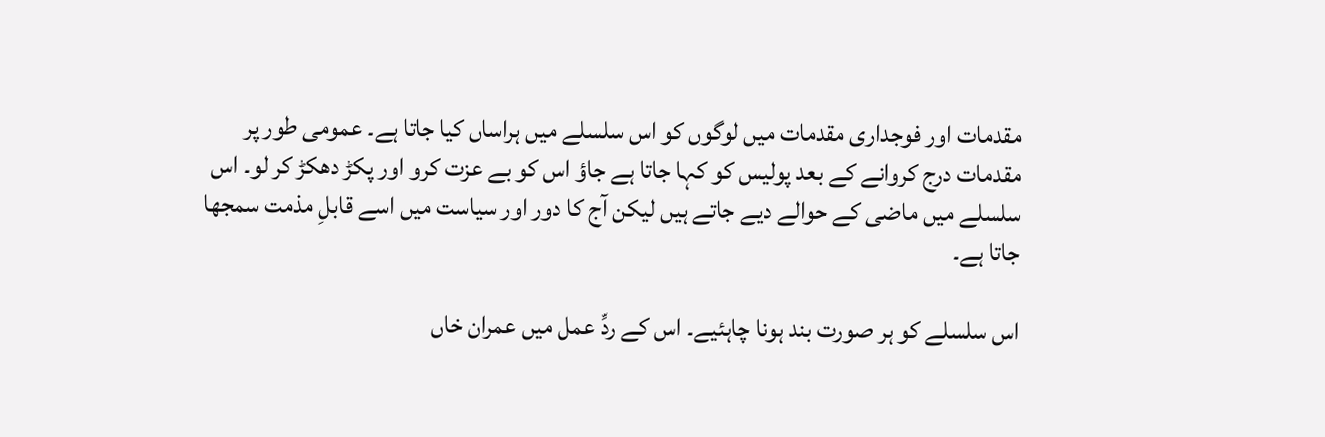مقدمات اور فوجداری مقدمات میں لوگوں کو اس سلسلے میں ہراساں کیا جاتا ہے۔ عمومی طور پر مقدمات درج کروانے کے بعد پولیس کو کہا جاتا ہے جاؤ اس کو بے عزت کرو اور پکڑ دھکڑ کر لو۔ اس سلسلے میں ماضی کے حوالے دیے جاتے ہیں لیکن آج کا دور اور سیاست میں اسے قابلِ مذمت سمجھا جاتا ہے۔

اس سلسلے کو ہر صورت بند ہونا چاہئیے۔ اس کے ردِّ عمل میں عمران خاں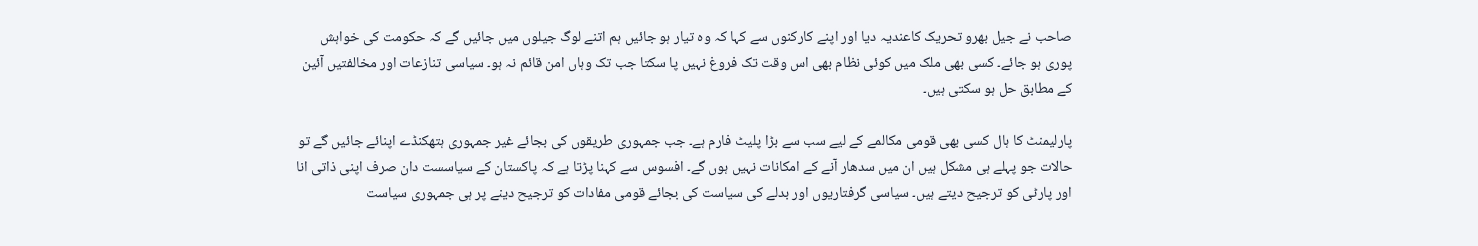صاحب نے جیل بھرو تحریک کاعندیہ دیا اور اپنے کارکنوں سے کہا کہ وہ تیار ہو جائیں ہم اتنے لوگ جیلوں میں جائیں گے کہ حکومت کی خواہش پوری ہو جائے۔ کسی بھی ملک میں کوئی نظام بھی اس وقت تک فروغ نہیں پا سکتا جب تک وہاں امن قائم نہ ہو۔ سیاسی تنازعات اور مخالفتیں آئین کے مطابق حل ہو سکتی ہیں۔

پارلیمنٹ کا ہال کسی بھی قومی مکالمے کے لیے سب سے بڑا پلیٹ فارم ہے۔ جب جمہوری طریقوں کی بجائے غیر جمہوری ہتھکنڈے اپنائے جائیں گے تو حالات جو پہلے ہی مشکل ہیں ان میں سدھار آنے کے امکانات نہیں ہوں گے۔ افسوس سے کہنا پڑتا ہے کہ پاکستان کے سیاسست دان صرف اپنی ذاتی انا اور پارٹی کو ترجیح دیتے ہیں۔ سیاسی گرفتاریوں اور بدلے کی سیاست کی بجائے قومی مفادات کو ترجیح دینے پر ہی جمہوری سیاست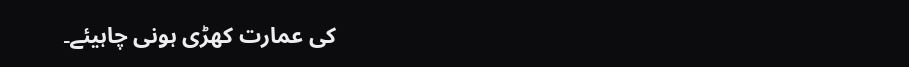کی عمارت کھڑی ہونی چاہیئے۔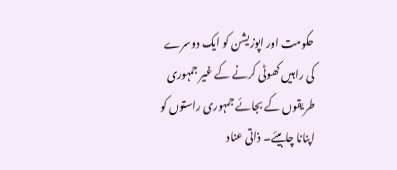حکومت اور اپوزیشن کو ایک دوسرے کی راہیں کھوٹی کرنے کے غیر جمہوری طریقوں کے بجائے جمہوری راستوں کو اپنانا چاہیئے۔ ذاتی عناد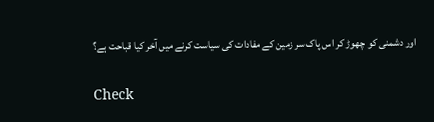اور دشمنی کو چھوڑ کر اس پاک سر زمین کے مفادات کی سیاست کرنے میں آخر کیا قباحت ہے؟

Check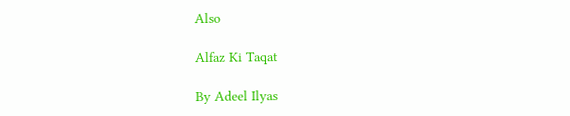Also

Alfaz Ki Taqat

By Adeel Ilyas